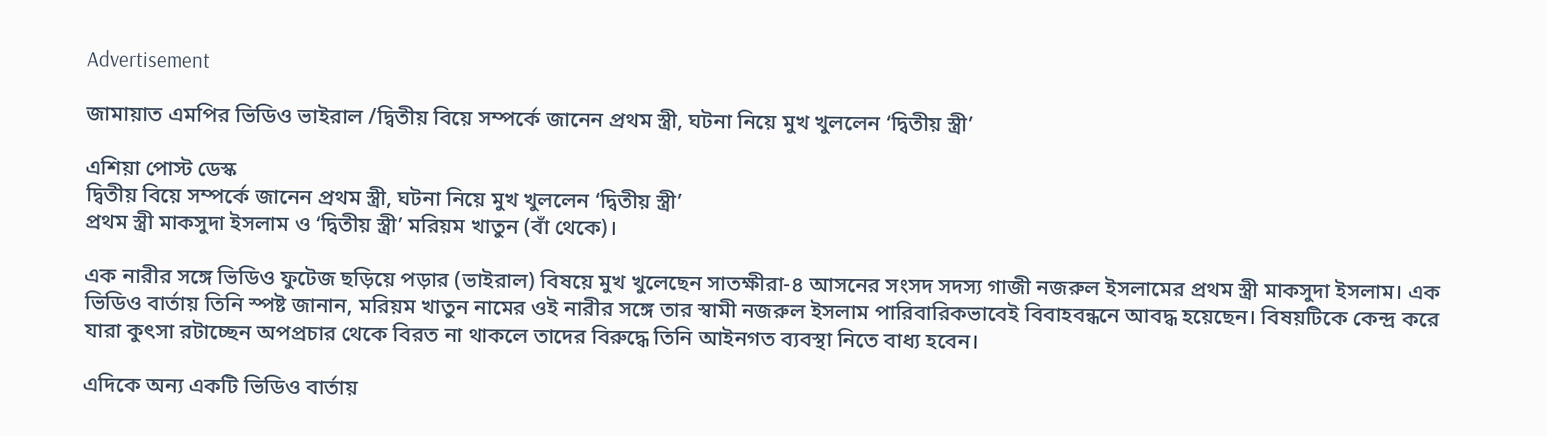Advertisement

জামায়াত এমপির ভিডিও ভাইরাল /দ্বিতীয় বিয়ে সম্পর্কে জানেন প্রথম স্ত্রী, ঘটনা নিয়ে মুখ খুললেন ‘দ্বিতীয় স্ত্রী’

এশিয়া পোস্ট ডেস্ক
দ্বিতীয় বিয়ে সম্পর্কে জানেন প্রথম স্ত্রী, ঘটনা নিয়ে মুখ খুললেন ‘দ্বিতীয় স্ত্রী’
প্রথম স্ত্রী মাকসুদা ইসলাম ও ‘দ্বিতীয় স্ত্রী’ মরিয়ম খাতুন (বাঁ থেকে)।

এক নারীর সঙ্গে ভিডিও ফুটেজ ছড়িয়ে পড়ার (ভাইরাল) বিষয়ে মুখ খুলেছেন সাতক্ষীরা-৪ আসনের সংসদ সদস্য গাজী নজরুল ইসলামের প্রথম স্ত্রী মাকসুদা ইসলাম। এক ভিডিও বার্তায় তিনি স্পষ্ট জানান, মরিয়ম খাতুন নামের ওই নারীর সঙ্গে তার স্বামী নজরুল ইসলাম পারিবারিকভাবেই বিবাহবন্ধনে আবদ্ধ হয়েছেন। বিষয়টিকে কেন্দ্র করে যারা কুৎসা রটাচ্ছেন অপপ্রচার থেকে বিরত না থাকলে তাদের বিরুদ্ধে তিনি আইনগত ব্যবস্থা নিতে বাধ্য হবেন।

এদিকে অন্য একটি ভিডিও বার্তায়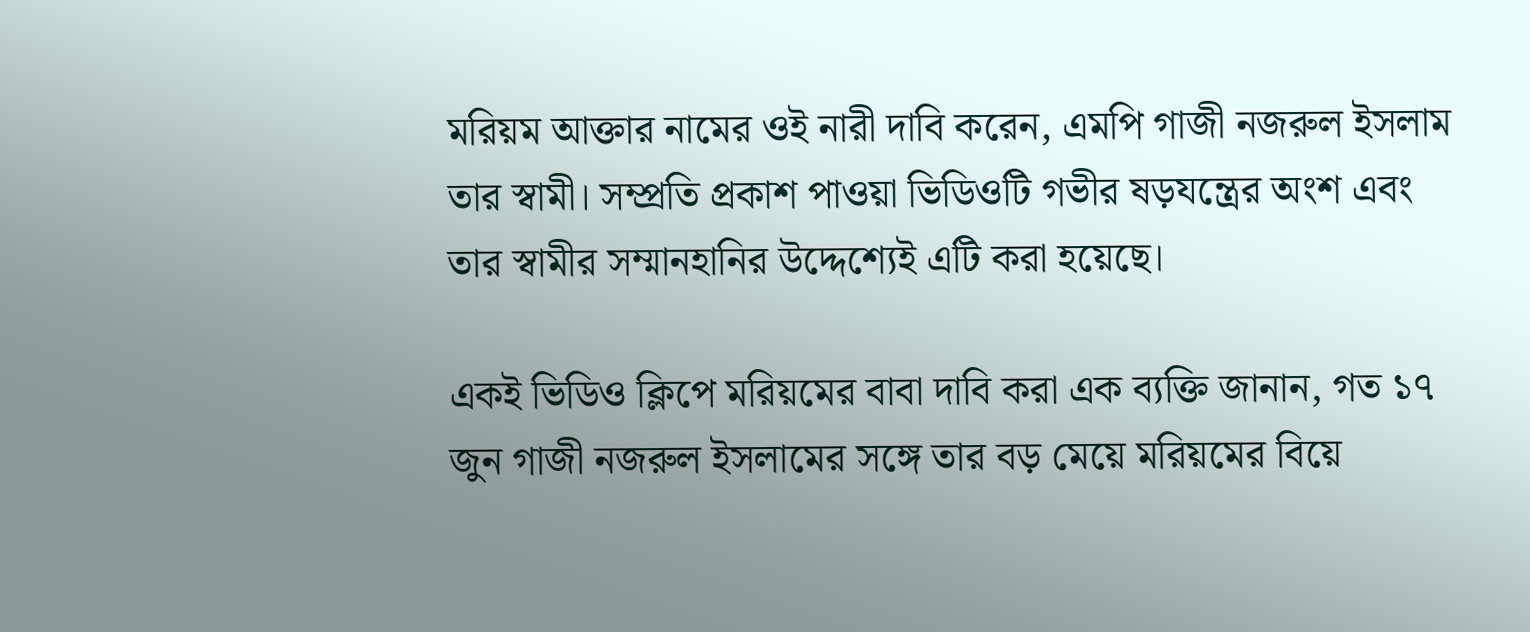মরিয়ম আক্তার নামের ওই নারী দাবি করেন, এমপি গাজী নজরুল ইসলাম তার স্বামী। সম্প্রতি প্রকাশ পাওয়া ভিডিওটি গভীর ষড়যন্ত্রের অংশ এবং তার স্বামীর সম্মানহানির উদ্দেশ্যেই এটি করা হয়েছে।

একই ভিডিও ক্লিপে মরিয়মের বাবা দাবি করা এক ব্যক্তি জানান, গত ১৭ জুন গাজী নজরুল ইসলামের সঙ্গে তার বড় মেয়ে মরিয়মের বিয়ে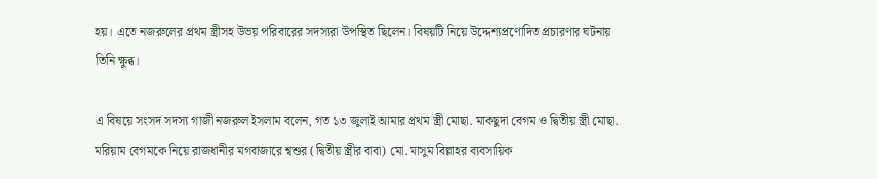হয়। এতে নজরুলের প্রথম স্ত্রীসহ উভয় পরিবারের সদস্যরা উপস্থিত ছিলেন। বিষয়টি নিয়ে উদ্দেশ্যপ্রণোদিত প্রচারণার ঘটনায় তিনি ক্ষুব্ধ।

এ বিষয়ে সংসদ সদস্য গাজী নজরুল ইসলাম বলেন, গত ১৩ জুলাই আমার প্রথম স্ত্রী মোছা. মাকছুদা বেগম ও দ্বিতীয় স্ত্রী মোছা. মরিয়াম বেগমকে নিয়ে রাজধানীর মগবাজারে শ্বশুর (দ্বিতীয় স্ত্রীর বাবা) মো. মাসুম বিল্লাহর ব্যবসায়িক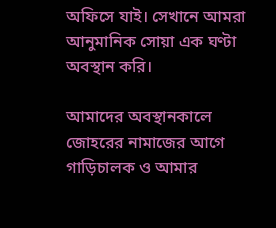অফিসে যাই। সেখানে আমরা আনুমানিক সোয়া এক ঘণ্টা অবস্থান করি।

আমাদের অবস্থানকালে জোহরের নামাজের আগে গাড়িচালক ও আমার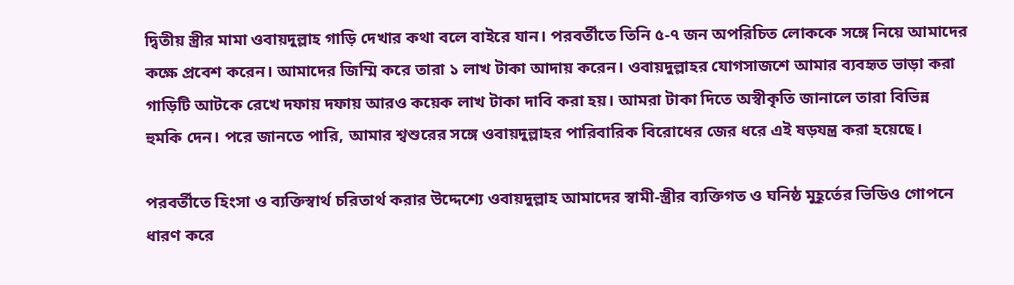দ্বিতীয় স্ত্রীর মামা ওবায়দুল্লাহ গাড়ি দেখার কথা বলে বাইরে যান। পরবর্তীতে তিনি ৫-৭ জন অপরিচিত লোককে সঙ্গে নিয়ে আমাদের কক্ষে প্রবেশ করেন। আমাদের জিম্মি করে তারা ১ লাখ টাকা আদায় করেন। ওবায়দুল্লাহর যোগসাজশে আমার ব্যবহৃত ভাড়া করা গাড়িটি আটকে রেখে দফায় দফায় আরও কয়েক লাখ টাকা দাবি করা হয়। আমরা টাকা দিতে অস্বীকৃতি জানালে তারা বিভিন্ন হুমকি দেন। পরে জানতে পারি, আমার শ্বশুরের সঙ্গে ওবায়দুল্লাহর পারিবারিক বিরোধের জের ধরে এই ষড়যন্ত্র করা হয়েছে।

পরবর্তীতে হিংসা ও ব্যক্তিস্বার্থ চরিতার্থ করার উদ্দেশ্যে ওবায়দুল্লাহ আমাদের স্বামী-স্ত্রীর ব্যক্তিগত ও ঘনিষ্ঠ মুহূর্তের ভিডিও গোপনে ধারণ করে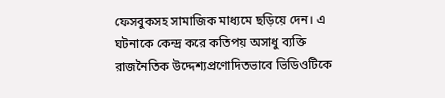ফেসবুকসহ সামাজিক মাধ্যমে ছড়িয়ে দেন। এ ঘটনাকে কেন্দ্র করে কতিপয় অসাধু ব্যক্তি রাজনৈতিক উদ্দেশ্যপ্রণোদিতভাবে ভিডিওটিকে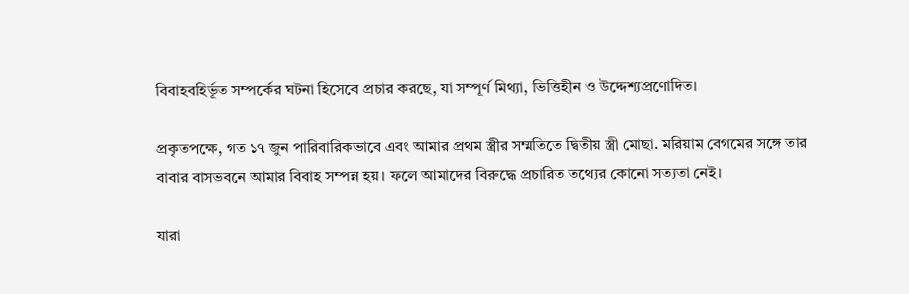বিবাহবহির্ভূত সম্পর্কের ঘটনা হিসেবে প্রচার করছে, যা সম্পূর্ণ মিথ্যা, ভিত্তিহীন ও উদ্দেশ্যপ্রণোদিত।

প্রকৃতপক্ষে, গত ১৭ জুন পারিবারিকভাবে এবং আমার প্রথম স্ত্রীর সম্মতিতে দ্বিতীয় স্ত্রী মোছা. মরিয়াম বেগমের সঙ্গে তার বাবার বাসভবনে আমার বিবাহ সম্পন্ন হয়। ফলে আমাদের বিরুদ্ধে প্রচারিত তথ্যের কোনো সত্যতা নেই।

যারা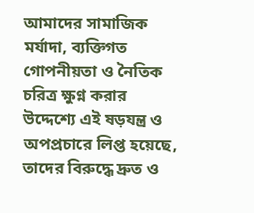আমাদের সামাজিক মর্যাদা, ব্যক্তিগত গোপনীয়তা ও নৈতিক চরিত্র ক্ষুণ্ন করার উদ্দেশ্যে এই ষড়যন্ত্র ও অপপ্রচারে লিপ্ত হয়েছে, তাদের বিরুদ্ধে দ্রুত ও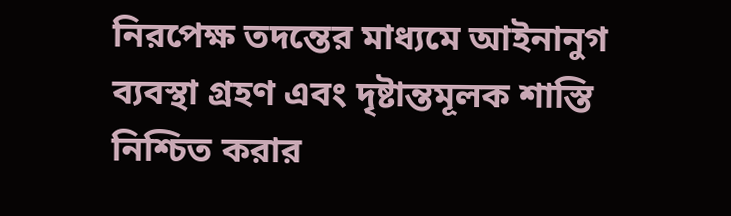নিরপেক্ষ তদন্তের মাধ্যমে আইনানুগ ব্যবস্থা গ্রহণ এবং দৃষ্টান্তমূলক শাস্তি নিশ্চিত করার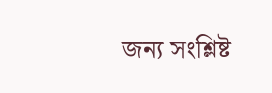জন্য সংশ্লিষ্ট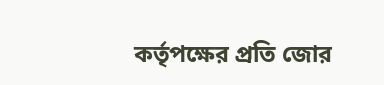কর্তৃপক্ষের প্রতি জোর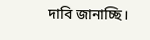দাবি জানাচ্ছি।